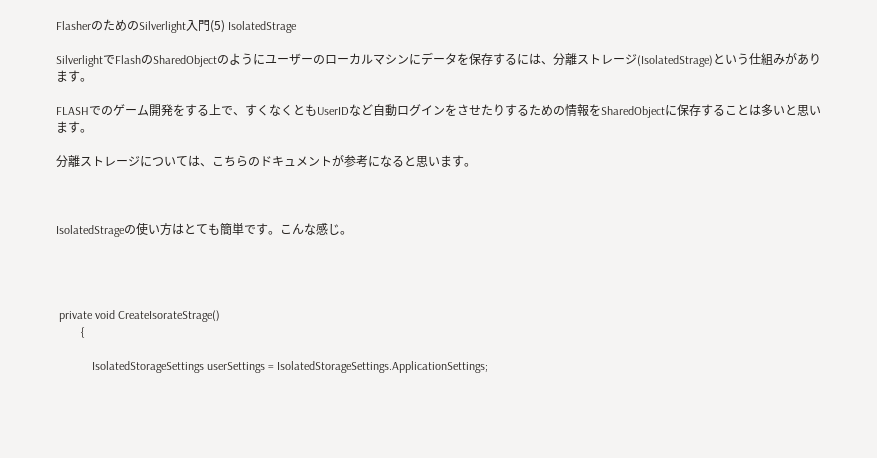FlasherのためのSilverlight入門(5) IsolatedStrage

SilverlightでFlashのSharedObjectのようにユーザーのローカルマシンにデータを保存するには、分離ストレージ(IsolatedStrage)という仕組みがあります。

FLASHでのゲーム開発をする上で、すくなくともUserIDなど自動ログインをさせたりするための情報をSharedObjectに保存することは多いと思います。

分離ストレージについては、こちらのドキュメントが参考になると思います。



IsolatedStrageの使い方はとても簡単です。こんな感じ。




 private void CreateIsorateStrage()
        {

            IsolatedStorageSettings userSettings = IsolatedStorageSettings.ApplicationSettings;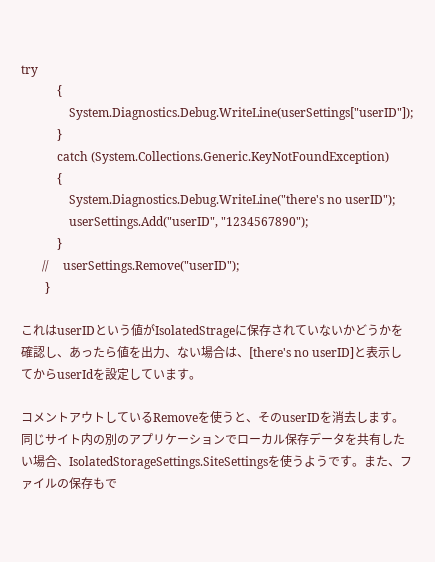try
            {
                System.Diagnostics.Debug.WriteLine(userSettings["userID"]);
            }
            catch (System.Collections.Generic.KeyNotFoundException)
            {
                System.Diagnostics.Debug.WriteLine("there's no userID");
                userSettings.Add("userID", "1234567890");
            }
       //     userSettings.Remove("userID");
        }

これはuserIDという値がIsolatedStrageに保存されていないかどうかを確認し、あったら値を出力、ない場合は、[there's no userID]と表示してからuserIdを設定しています。

コメントアウトしているRemoveを使うと、そのuserIDを消去します。同じサイト内の別のアプリケーションでローカル保存データを共有したい場合、IsolatedStorageSettings.SiteSettingsを使うようです。また、ファイルの保存もで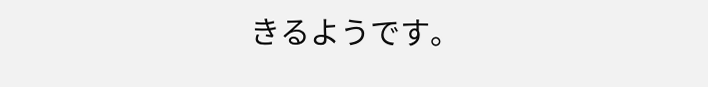きるようです。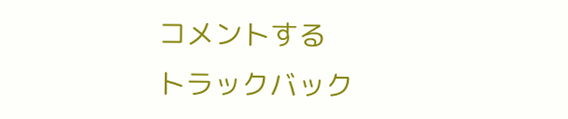コメントする
トラックバック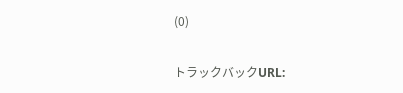(0)

トラックバックURL: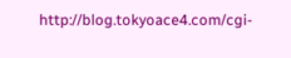http://blog.tokyoace4.com/cgi-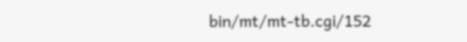bin/mt/mt-tb.cgi/152